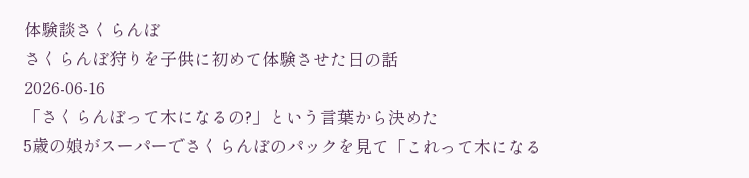体験談さくらんぼ
さくらんぼ狩りを子供に初めて体験させた日の話
2026-06-16
「さくらんぼって木になるの?」という言葉から決めた
5歳の娘がスーパーでさくらんぼのパックを見て「これって木になる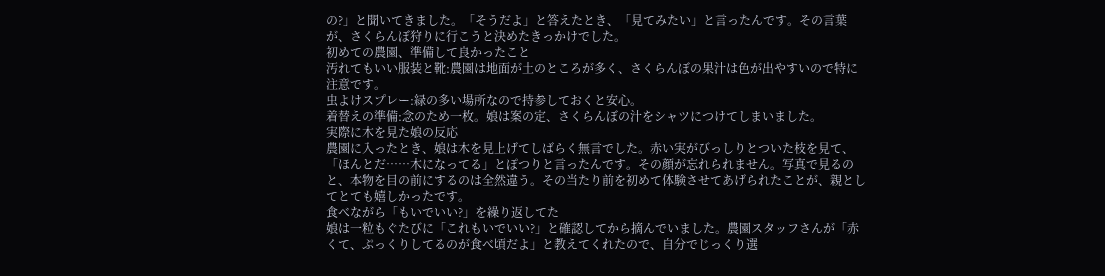の?」と聞いてきました。「そうだよ」と答えたとき、「見てみたい」と言ったんです。その言葉が、さくらんぼ狩りに行こうと決めたきっかけでした。
初めての農園、準備して良かったこと
汚れてもいい服装と靴:農園は地面が土のところが多く、さくらんぼの果汁は色が出やすいので特に注意です。
虫よけスプレー:緑の多い場所なので持参しておくと安心。
着替えの準備:念のため一枚。娘は案の定、さくらんぼの汁をシャツにつけてしまいました。
実際に木を見た娘の反応
農園に入ったとき、娘は木を見上げてしばらく無言でした。赤い実がびっしりとついた枝を見て、「ほんとだ……木になってる」とぽつりと言ったんです。その顔が忘れられません。写真で見るのと、本物を目の前にするのは全然違う。その当たり前を初めて体験させてあげられたことが、親としてとても嬉しかったです。
食べながら「もいでいい?」を繰り返してた
娘は一粒もぐたびに「これもいでいい?」と確認してから摘んでいました。農園スタッフさんが「赤くて、ぷっくりしてるのが食べ頃だよ」と教えてくれたので、自分でじっくり選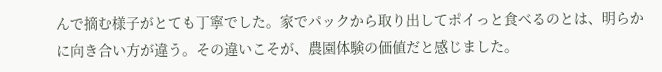んで摘む様子がとても丁寧でした。家でパックから取り出してポイっと食べるのとは、明らかに向き合い方が違う。その違いこそが、農園体験の価値だと感じました。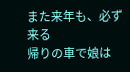また来年も、必ず来る
帰りの車で娘は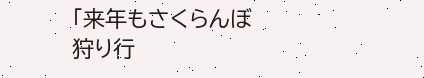「来年もさくらんぼ狩り行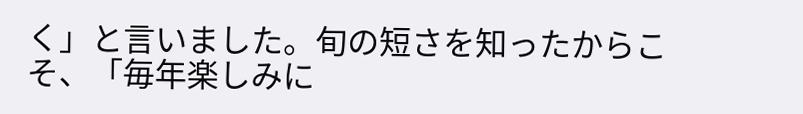く」と言いました。旬の短さを知ったからこそ、「毎年楽しみに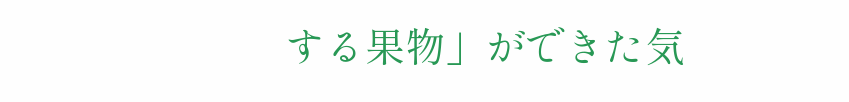する果物」ができた気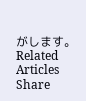がします。
Related Articles
Share